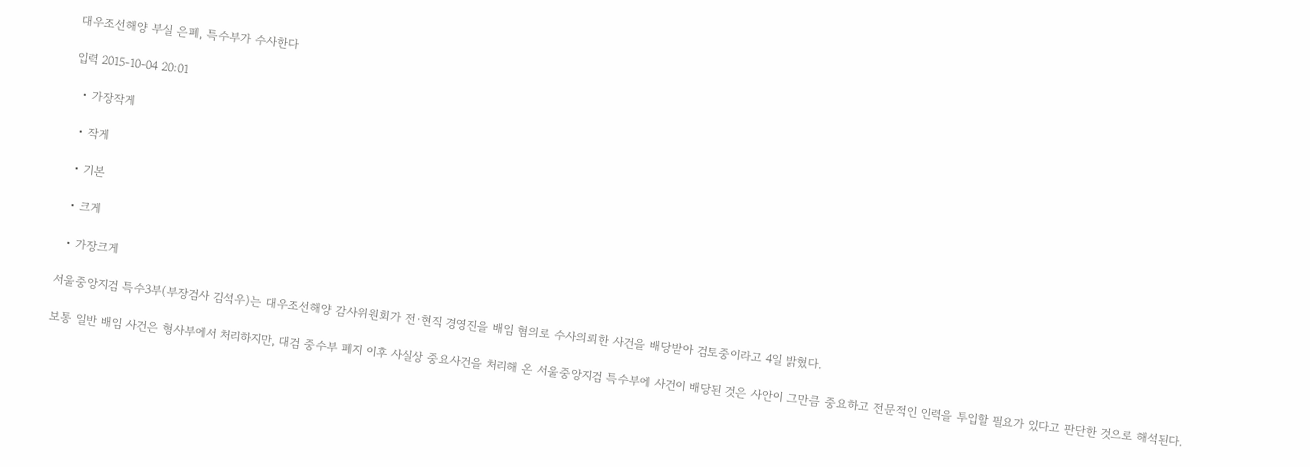대우조선해양 부실 은폐, 특수부가 수사한다

입력 2015-10-04 20:01

  • 가장작게

  • 작게

  • 기본

  • 크게

  • 가장크게

서울중앙지검 특수3부(부장검사 김석우)는 대우조선해양 감사위원회가 전·현직 경영진을 배임 혐의로 수사의뢰한 사건을 배당받아 검토중이라고 4일 밝혔다.

보통 일반 배임 사건은 형사부에서 처리하지만, 대검 중수부 폐지 이후 사실상 중요사건을 처리해 온 서울중앙지검 특수부에 사건이 배당된 것은 사안이 그만큼 중요하고 전문적인 인력을 투입할 필요가 있다고 판단한 것으로 해석된다.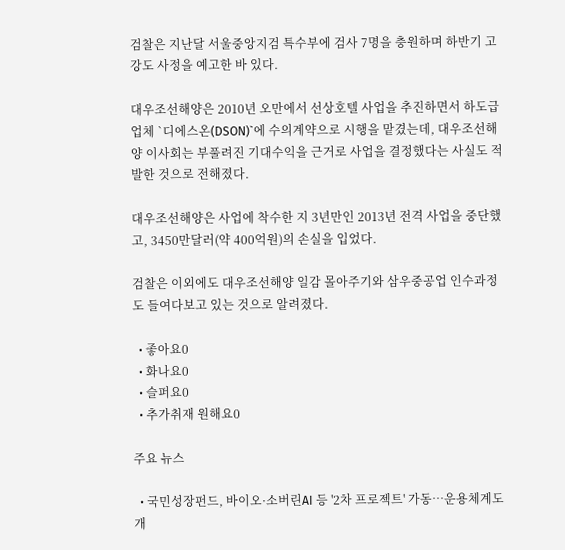검찰은 지난달 서울중앙지검 특수부에 검사 7명을 충원하며 하반기 고강도 사정을 예고한 바 있다.

대우조선해양은 2010년 오만에서 선상호텔 사업을 추진하면서 하도급업체 `디에스온(DSON)`에 수의계약으로 시행을 맡겼는데, 대우조선해양 이사회는 부풀려진 기대수익을 근거로 사업을 결정했다는 사실도 적발한 것으로 전해졌다.

대우조선해양은 사업에 착수한 지 3년만인 2013년 전격 사업을 중단했고, 3450만달러(약 400억원)의 손실을 입었다.

검찰은 이외에도 대우조선해양 일감 몰아주기와 삼우중공업 인수과정도 들여다보고 있는 것으로 알려졌다.

  • 좋아요0
  • 화나요0
  • 슬퍼요0
  • 추가취재 원해요0

주요 뉴스

  • 국민성장펀드, 바이오·소버린AI 등 '2차 프로젝트' 가동…운용체계도 개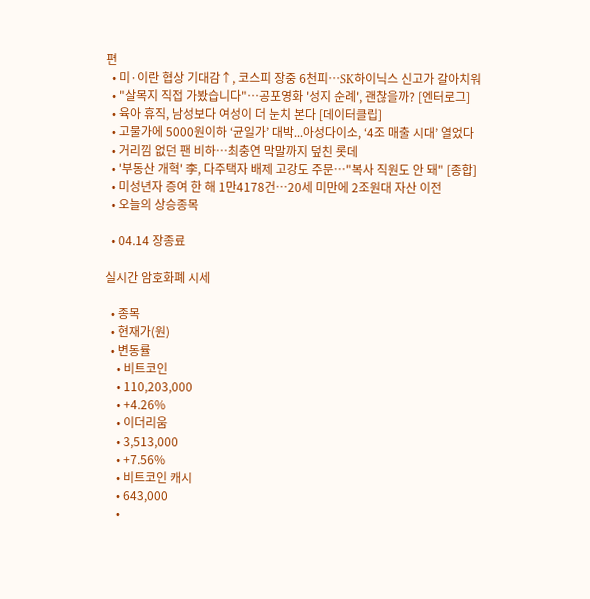편
  • 미·이란 협상 기대감↑, 코스피 장중 6천피…SK하이닉스 신고가 갈아치워
  • "살목지 직접 가봤습니다"⋯공포영화 '성지 순례', 괜찮을까? [엔터로그]
  • 육아 휴직, 남성보다 여성이 더 눈치 본다 [데이터클립]
  • 고물가에 5000원이하 ‘균일가’ 대박...아성다이소, ‘4조 매출 시대’ 열었다
  • 거리낌 없던 팬 비하…최충연 막말까지 덮친 롯데
  • '부동산 개혁' 李, 다주택자 배제 고강도 주문…"복사 직원도 안 돼" [종합]
  • 미성년자 증여 한 해 1만4178건…20세 미만에 2조원대 자산 이전
  • 오늘의 상승종목

  • 04.14 장종료

실시간 암호화폐 시세

  • 종목
  • 현재가(원)
  • 변동률
    • 비트코인
    • 110,203,000
    • +4.26%
    • 이더리움
    • 3,513,000
    • +7.56%
    • 비트코인 캐시
    • 643,000
    •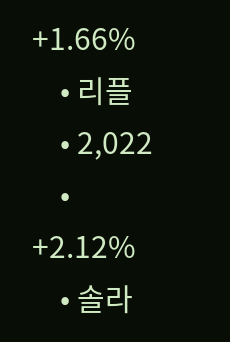+1.66%
    • 리플
    • 2,022
    • +2.12%
    • 솔라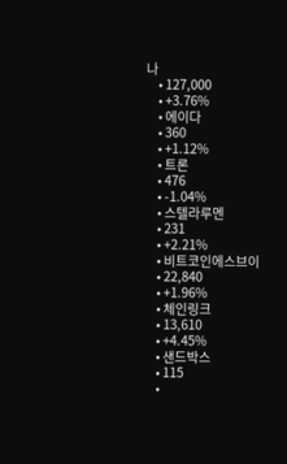나
    • 127,000
    • +3.76%
    • 에이다
    • 360
    • +1.12%
    • 트론
    • 476
    • -1.04%
    • 스텔라루멘
    • 231
    • +2.21%
    • 비트코인에스브이
    • 22,840
    • +1.96%
    • 체인링크
    • 13,610
    • +4.45%
    • 샌드박스
    • 115
    •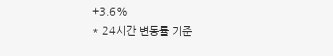+3.6%
* 24시간 변동률 기준